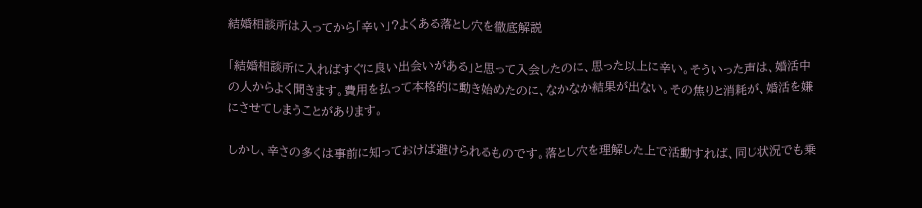結婚相談所は入ってから「辛い」?よくある落とし穴を徹底解説

「結婚相談所に入ればすぐに良い出会いがある」と思って入会したのに、思った以上に辛い。そういった声は、婚活中の人からよく聞きます。費用を払って本格的に動き始めたのに、なかなか結果が出ない。その焦りと消耗が、婚活を嫌にさせてしまうことがあります。

しかし、辛さの多くは事前に知っておけば避けられるものです。落とし穴を理解した上で活動すれば、同じ状況でも乗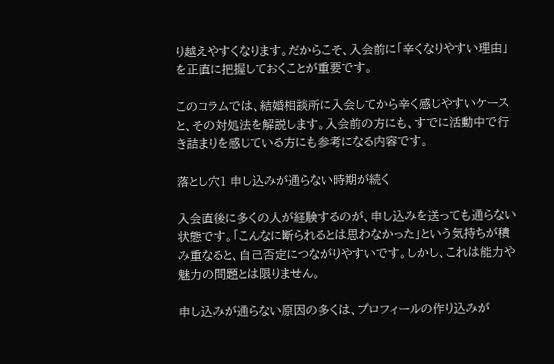り越えやすくなります。だからこそ、入会前に「辛くなりやすい理由」を正直に把握しておくことが重要です。

このコラムでは、結婚相談所に入会してから辛く感じやすいケースと、その対処法を解説します。入会前の方にも、すでに活動中で行き詰まりを感じている方にも参考になる内容です。

落とし穴1 申し込みが通らない時期が続く

入会直後に多くの人が経験するのが、申し込みを送っても通らない状態です。「こんなに断られるとは思わなかった」という気持ちが積み重なると、自己否定につながりやすいです。しかし、これは能力や魅力の問題とは限りません。

申し込みが通らない原因の多くは、プロフィールの作り込みが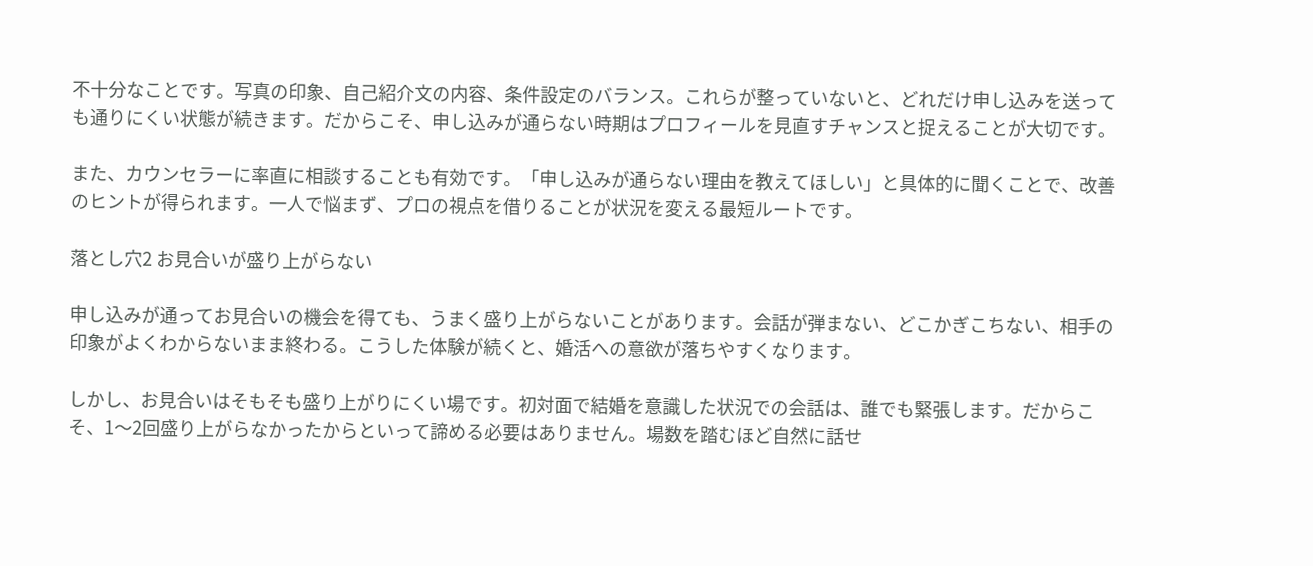不十分なことです。写真の印象、自己紹介文の内容、条件設定のバランス。これらが整っていないと、どれだけ申し込みを送っても通りにくい状態が続きます。だからこそ、申し込みが通らない時期はプロフィールを見直すチャンスと捉えることが大切です。

また、カウンセラーに率直に相談することも有効です。「申し込みが通らない理由を教えてほしい」と具体的に聞くことで、改善のヒントが得られます。一人で悩まず、プロの視点を借りることが状況を変える最短ルートです。

落とし穴2 お見合いが盛り上がらない

申し込みが通ってお見合いの機会を得ても、うまく盛り上がらないことがあります。会話が弾まない、どこかぎこちない、相手の印象がよくわからないまま終わる。こうした体験が続くと、婚活への意欲が落ちやすくなります。

しかし、お見合いはそもそも盛り上がりにくい場です。初対面で結婚を意識した状況での会話は、誰でも緊張します。だからこそ、1〜2回盛り上がらなかったからといって諦める必要はありません。場数を踏むほど自然に話せ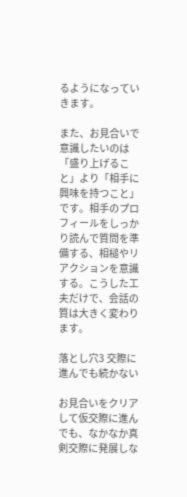るようになっていきます。

また、お見合いで意識したいのは「盛り上げること」より「相手に興味を持つこと」です。相手のプロフィールをしっかり読んで質問を準備する、相槌やリアクションを意識する。こうした工夫だけで、会話の質は大きく変わります。

落とし穴3 交際に進んでも続かない

お見合いをクリアして仮交際に進んでも、なかなか真剣交際に発展しな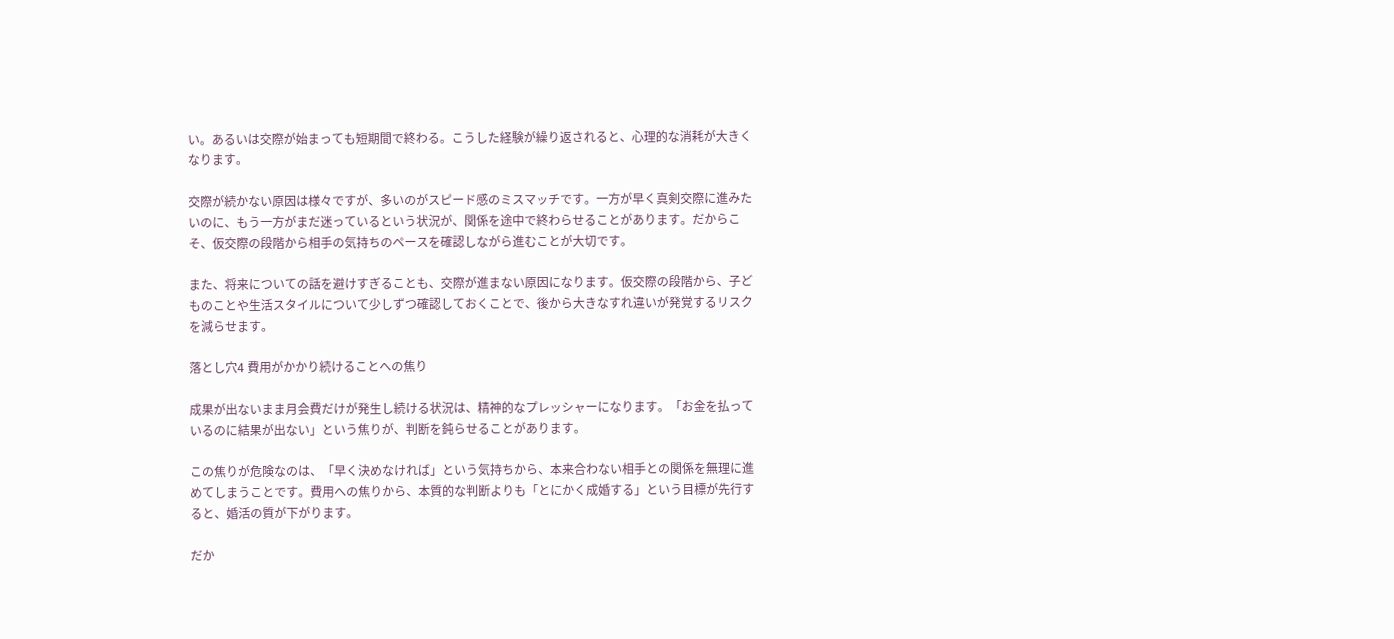い。あるいは交際が始まっても短期間で終わる。こうした経験が繰り返されると、心理的な消耗が大きくなります。

交際が続かない原因は様々ですが、多いのがスピード感のミスマッチです。一方が早く真剣交際に進みたいのに、もう一方がまだ迷っているという状況が、関係を途中で終わらせることがあります。だからこそ、仮交際の段階から相手の気持ちのペースを確認しながら進むことが大切です。

また、将来についての話を避けすぎることも、交際が進まない原因になります。仮交際の段階から、子どものことや生活スタイルについて少しずつ確認しておくことで、後から大きなすれ違いが発覚するリスクを減らせます。

落とし穴4 費用がかかり続けることへの焦り

成果が出ないまま月会費だけが発生し続ける状況は、精神的なプレッシャーになります。「お金を払っているのに結果が出ない」という焦りが、判断を鈍らせることがあります。

この焦りが危険なのは、「早く決めなければ」という気持ちから、本来合わない相手との関係を無理に進めてしまうことです。費用への焦りから、本質的な判断よりも「とにかく成婚する」という目標が先行すると、婚活の質が下がります。

だか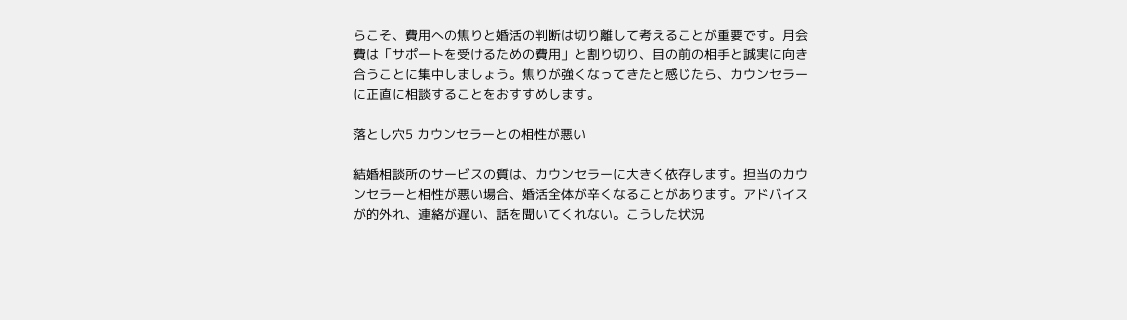らこそ、費用への焦りと婚活の判断は切り離して考えることが重要です。月会費は「サポートを受けるための費用」と割り切り、目の前の相手と誠実に向き合うことに集中しましょう。焦りが強くなってきたと感じたら、カウンセラーに正直に相談することをおすすめします。

落とし穴5 カウンセラーとの相性が悪い

結婚相談所のサービスの質は、カウンセラーに大きく依存します。担当のカウンセラーと相性が悪い場合、婚活全体が辛くなることがあります。アドバイスが的外れ、連絡が遅い、話を聞いてくれない。こうした状況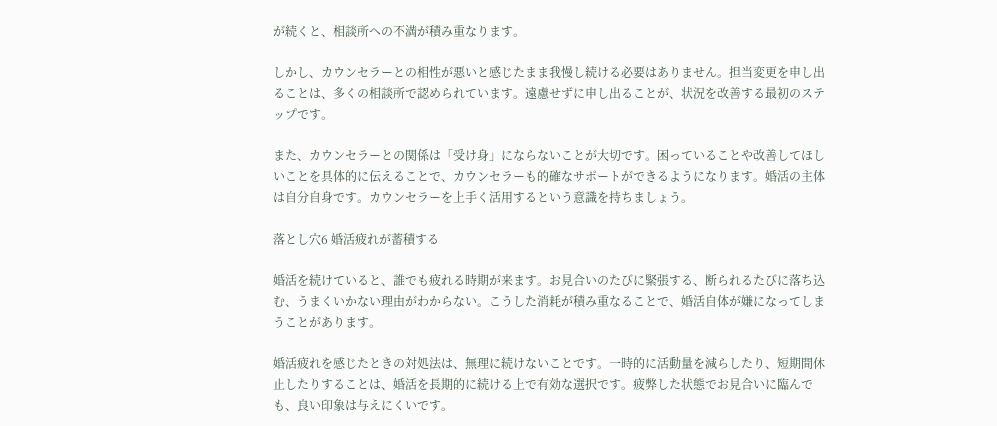が続くと、相談所への不満が積み重なります。

しかし、カウンセラーとの相性が悪いと感じたまま我慢し続ける必要はありません。担当変更を申し出ることは、多くの相談所で認められています。遠慮せずに申し出ることが、状況を改善する最初のステップです。

また、カウンセラーとの関係は「受け身」にならないことが大切です。困っていることや改善してほしいことを具体的に伝えることで、カウンセラーも的確なサポートができるようになります。婚活の主体は自分自身です。カウンセラーを上手く活用するという意識を持ちましょう。

落とし穴6 婚活疲れが蓄積する

婚活を続けていると、誰でも疲れる時期が来ます。お見合いのたびに緊張する、断られるたびに落ち込む、うまくいかない理由がわからない。こうした消耗が積み重なることで、婚活自体が嫌になってしまうことがあります。

婚活疲れを感じたときの対処法は、無理に続けないことです。一時的に活動量を減らしたり、短期間休止したりすることは、婚活を長期的に続ける上で有効な選択です。疲弊した状態でお見合いに臨んでも、良い印象は与えにくいです。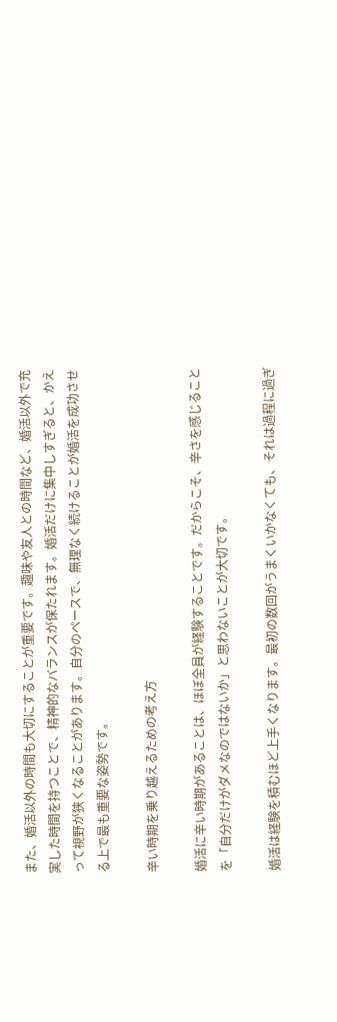また、婚活以外の時間も大切にすることが重要です。趣味や友人との時間など、婚活以外で充実した時間を持つことで、精神的なバランスが保たれます。婚活だけに集中しすぎると、かえって視野が狭くなることがあります。自分のペースで、無理なく続けることが婚活を成功させる上で最も重要な姿勢です。

辛い時期を乗り越えるための考え方

婚活に辛い時期があることは、ほぼ全員が経験することです。だからこそ、辛さを感じることを「自分だけがダメなのではないか」と思わないことが大切です。

婚活は経験を積むほど上手くなります。最初の数回がうまくいかなくても、それは過程に過ぎ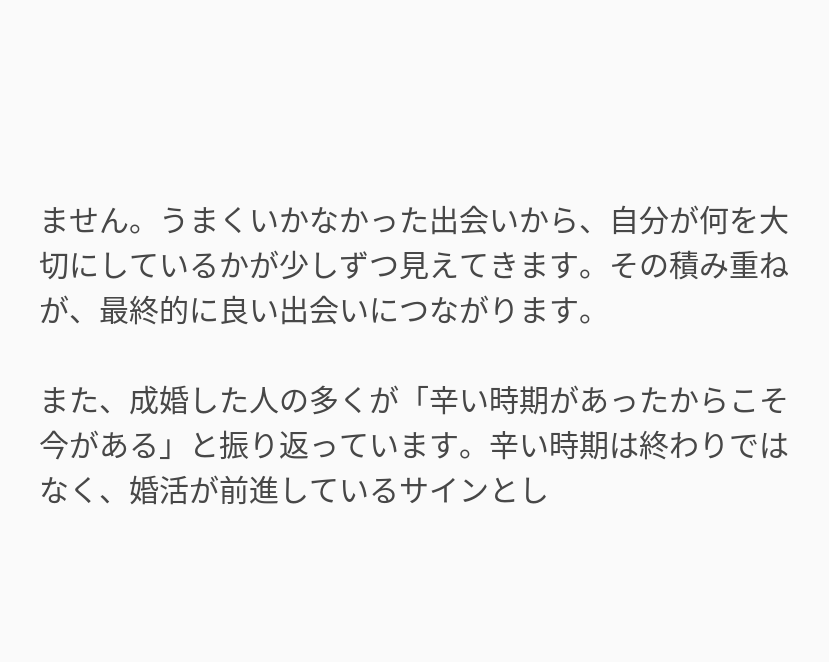ません。うまくいかなかった出会いから、自分が何を大切にしているかが少しずつ見えてきます。その積み重ねが、最終的に良い出会いにつながります。

また、成婚した人の多くが「辛い時期があったからこそ今がある」と振り返っています。辛い時期は終わりではなく、婚活が前進しているサインとし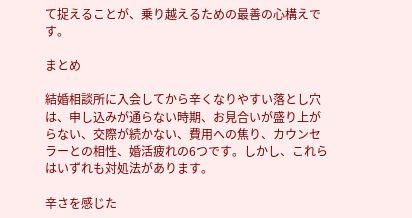て捉えることが、乗り越えるための最善の心構えです。

まとめ

結婚相談所に入会してから辛くなりやすい落とし穴は、申し込みが通らない時期、お見合いが盛り上がらない、交際が続かない、費用への焦り、カウンセラーとの相性、婚活疲れの6つです。しかし、これらはいずれも対処法があります。

辛さを感じた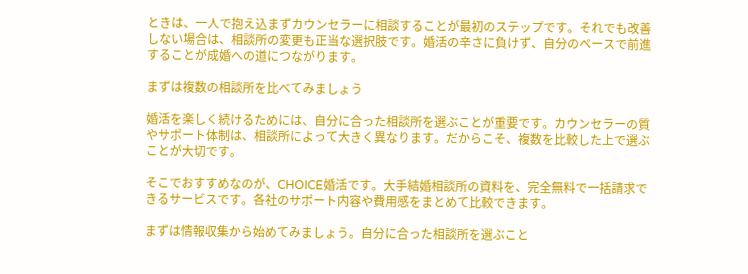ときは、一人で抱え込まずカウンセラーに相談することが最初のステップです。それでも改善しない場合は、相談所の変更も正当な選択肢です。婚活の辛さに負けず、自分のペースで前進することが成婚への道につながります。

まずは複数の相談所を比べてみましょう

婚活を楽しく続けるためには、自分に合った相談所を選ぶことが重要です。カウンセラーの質やサポート体制は、相談所によって大きく異なります。だからこそ、複数を比較した上で選ぶことが大切です。

そこでおすすめなのが、CHOICE婚活です。大手結婚相談所の資料を、完全無料で一括請求できるサービスです。各社のサポート内容や費用感をまとめて比較できます。

まずは情報収集から始めてみましょう。自分に合った相談所を選ぶこと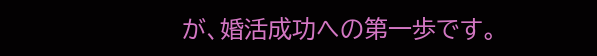が、婚活成功への第一歩です。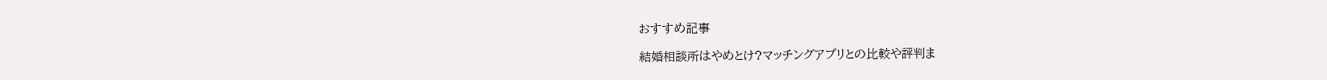おすすめ記事

結婚相談所はやめとけ?マッチングアプリとの比較や評判ま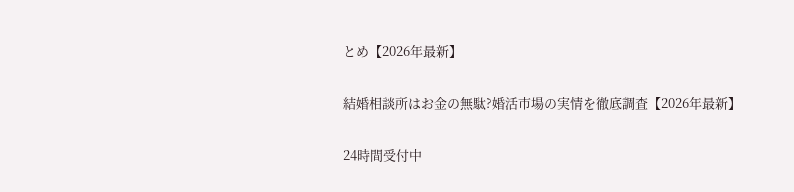とめ【2026年最新】

結婚相談所はお金の無駄?婚活市場の実情を徹底調査【2026年最新】

24時間受付中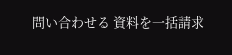問い合わせる 資料を一括請求